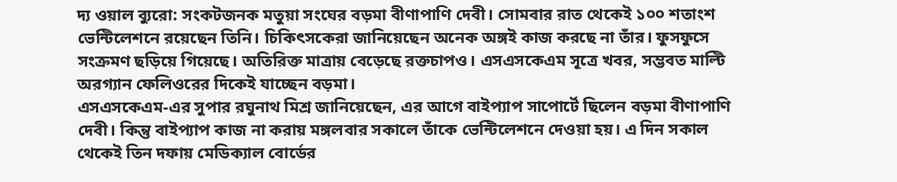দ্য ওয়াল ব্যুরো: সংকটজনক মতুয়া সংঘের বড়মা বীণাপাণি দেবী। সোমবার রাত থেকেই ১০০ শতাংশ ভেন্টিলেশনে রয়েছেন তিনি। চিকিৎসকেরা জানিয়েছেন অনেক অঙ্গই কাজ করছে না তাঁর। ফুসফুসে সংক্রমণ ছড়িয়ে গিয়েছে। অতিরিক্ত মাত্রায় বেড়েছে রক্তচাপও। এসএসকেএম সূত্রে খবর, সম্ভবত মাল্টি অরগ্যান ফেলিওরের দিকেই যাচ্ছেন বড়মা।
এসএসকেএম-এর সুপার রঘুনাথ মিশ্র জানিয়েছেন, এর আগে বাইপ্যাপ সাপোর্টে ছিলেন বড়মা বীণাপাণি দেবী। কিন্তু বাইপ্যাপ কাজ না করায় মঙ্গলবার সকালে তাঁকে ভেন্টিলেশনে দেওয়া হয়। এ দিন সকাল থেকেই তিন দফায় মেডিক্যাল বোর্ডের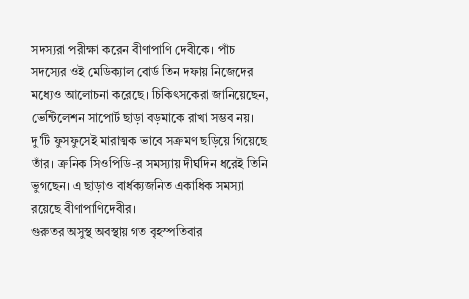সদস্যরা পরীক্ষা করেন বীণাপাণি দেবীকে। পাঁচ সদস্যের ওই মেডিক্যাল বোর্ড তিন দফায় নিজেদের মধ্যেও আলোচনা করেছে। চিকিৎসকেরা জানিয়েছেন, ভেন্টিলেশন সাপোর্ট ছাড়া বড়মাকে রাখা সম্ভব নয়। দু'টি ফুসফুসেই মারাত্মক ভাবে সক্রমণ ছড়িয়ে গিয়েছে তাঁর। ক্রনিক সিওপিডি-র সমস্যায় দীর্ঘদিন ধরেই তিনি ভুগছেন। এ ছাড়াও বার্ধক্যজনিত একাধিক সমস্যা রয়েছে বীণাপাণিদেবীর।
গুরুতর অসুস্থ অবস্থায় গত বৃহস্পতিবার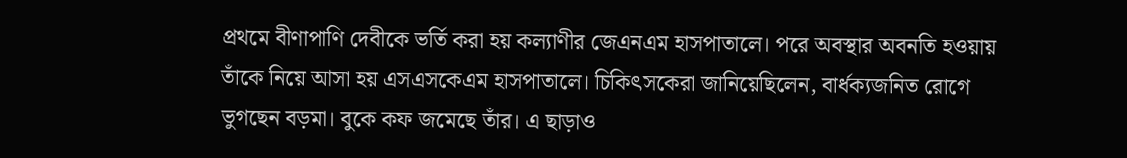প্রথমে বীণাপাণি দেবীকে ভর্তি করা হয় কল্যাণীর জেএনএম হাসপাতালে। পরে অবস্থার অবনতি হওয়ায় তাঁকে নিয়ে আসা হয় এসএসকেএম হাসপাতালে। চিকিৎসকেরা জানিয়েছিলেন, বার্ধক্যজনিত রোগে ভুগছেন বড়মা। বুকে কফ জমেছে তাঁর। এ ছাড়াও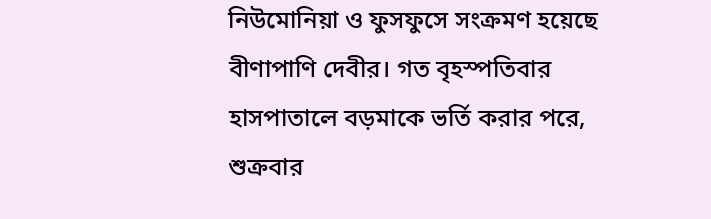নিউমোনিয়া ও ফুসফুসে সংক্রমণ হয়েছে বীণাপাণি দেবীর। গত বৃহস্পতিবার হাসপাতালে বড়মাকে ভর্তি করার পরে, শুক্রবার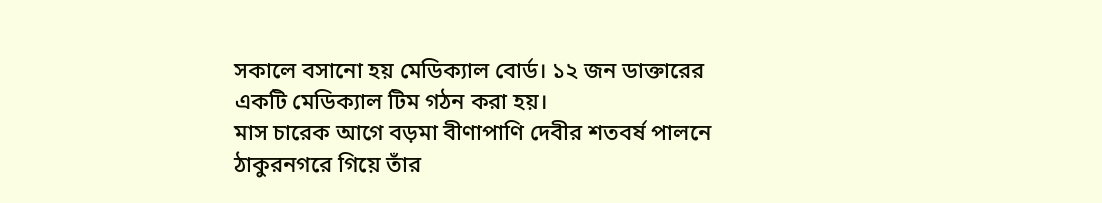সকালে বসানো হয় মেডিক্যাল বোর্ড। ১২ জন ডাক্তারের একটি মেডিক্যাল টিম গঠন করা হয়।
মাস চারেক আগে বড়মা বীণাপাণি দেবীর শতবর্ষ পালনে ঠাকুরনগরে গিয়ে তাঁর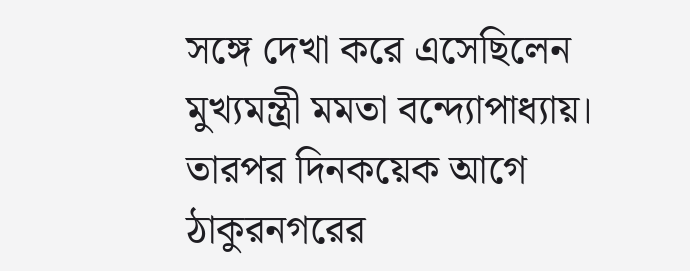সঙ্গে দেখা করে এসেছিলেন মুখ্যমন্ত্রী মমতা বন্দ্যোপাধ্যায়। তারপর দিনকয়েক আগে ঠাকুরনগরের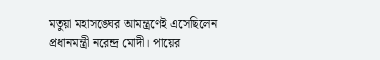মতুয়া মহাসঙ্ঘের আমন্ত্রণেই এসেছিলেন প্রধানমন্ত্রী নরেন্দ্র মোদী। পায়ের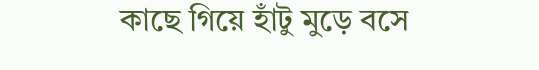কাছে গিয়ে হাঁটু মুড়ে বসে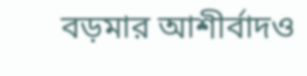বড়মার আশীর্বাদও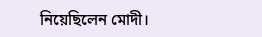নিয়েছিলেন মোদী।